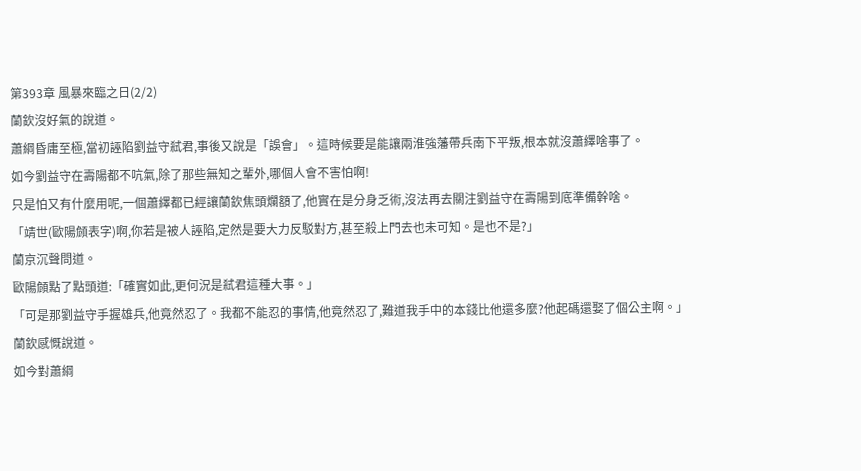第393章 風暴來臨之日(2/2)
蘭欽沒好氣的說道。
蕭綱昏庸至極,當初誣陷劉益守弒君,事後又說是「誤會」。這時候要是能讓兩淮強藩帶兵南下平叛,根本就沒蕭繹啥事了。
如今劉益守在壽陽都不吭氣,除了那些無知之輩外,哪個人會不害怕啊!
只是怕又有什麼用呢,一個蕭繹都已經讓蘭欽焦頭爛額了,他實在是分身乏術,沒法再去關注劉益守在壽陽到底準備幹啥。
「靖世(歐陽頠表字)啊,你若是被人誣陷,定然是要大力反駁對方,甚至殺上門去也未可知。是也不是?」
蘭京沉聲問道。
歐陽頠點了點頭道:「確實如此,更何況是弒君這種大事。」
「可是那劉益守手握雄兵,他竟然忍了。我都不能忍的事情,他竟然忍了,難道我手中的本錢比他還多麼?他起碼還娶了個公主啊。」
蘭欽感慨說道。
如今對蕭綱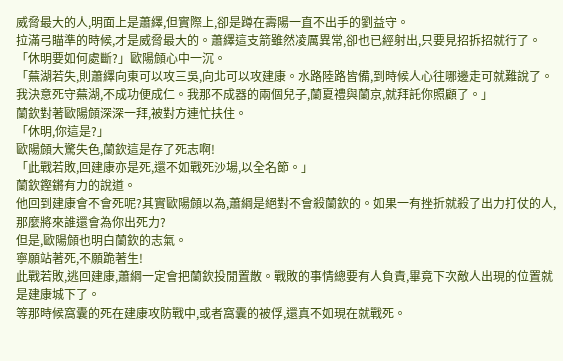威脅最大的人,明面上是蕭繹,但實際上,卻是蹲在壽陽一直不出手的劉益守。
拉滿弓瞄準的時候,才是威脅最大的。蕭繹這支箭雖然凌厲異常,卻也已經射出,只要見招拆招就行了。
「休明要如何處斷?」歐陽頠心中一沉。
「蕪湖若失,則蕭繹向東可以攻三吳,向北可以攻建康。水路陸路皆備,到時候人心往哪邊走可就難說了。
我決意死守蕪湖,不成功便成仁。我那不成器的兩個兒子,蘭夏禮與蘭京,就拜託你照顧了。」
蘭欽對著歐陽頠深深一拜,被對方連忙扶住。
「休明,你這是?」
歐陽頠大驚失色,蘭欽這是存了死志啊!
「此戰若敗,回建康亦是死,還不如戰死沙場,以全名節。」
蘭欽鏗鏘有力的說道。
他回到建康會不會死呢?其實歐陽頠以為,蕭綱是絕對不會殺蘭欽的。如果一有挫折就殺了出力打仗的人,那麼將來誰還會為你出死力?
但是,歐陽頠也明白蘭欽的志氣。
寧願站著死,不願跪著生!
此戰若敗,逃回建康,蕭綱一定會把蘭欽投閒置散。戰敗的事情總要有人負責,畢竟下次敵人出現的位置就是建康城下了。
等那時候窩囊的死在建康攻防戰中,或者窩囊的被俘,還真不如現在就戰死。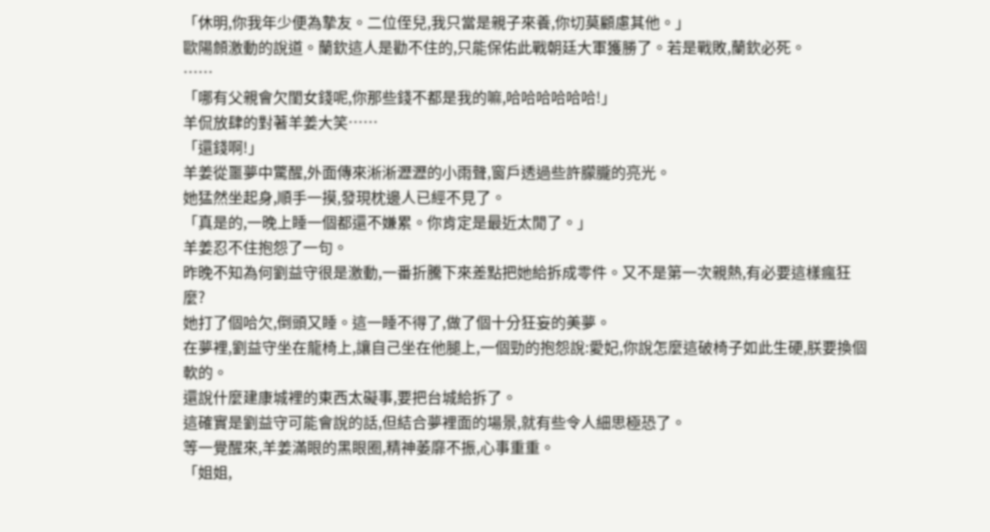「休明,你我年少便為摯友。二位侄兒,我只當是親子來養,你切莫顧慮其他。」
歐陽頠激動的說道。蘭欽這人是勸不住的,只能保佑此戰朝廷大軍獲勝了。若是戰敗,蘭欽必死。
……
「哪有父親會欠閨女錢呢,你那些錢不都是我的嘛,哈哈哈哈哈哈!」
羊侃放肆的對著羊姜大笑……
「還錢啊!」
羊姜從噩夢中驚醒,外面傳來淅淅瀝瀝的小雨聲,窗戶透過些許朦朧的亮光。
她猛然坐起身,順手一摸,發現枕邊人已經不見了。
「真是的,一晚上睡一個都還不嫌累。你肯定是最近太閒了。」
羊姜忍不住抱怨了一句。
昨晚不知為何劉益守很是激動,一番折騰下來差點把她給拆成零件。又不是第一次親熱,有必要這樣瘋狂麼?
她打了個哈欠,倒頭又睡。這一睡不得了,做了個十分狂妄的美夢。
在夢裡,劉益守坐在龍椅上,讓自己坐在他腿上,一個勁的抱怨說:愛妃,你說怎麼這破椅子如此生硬,朕要換個軟的。
還說什麼建康城裡的東西太礙事,要把台城給拆了。
這確實是劉益守可能會說的話,但結合夢裡面的場景,就有些令人細思極恐了。
等一覺醒來,羊姜滿眼的黑眼圈,精神萎靡不振,心事重重。
「姐姐,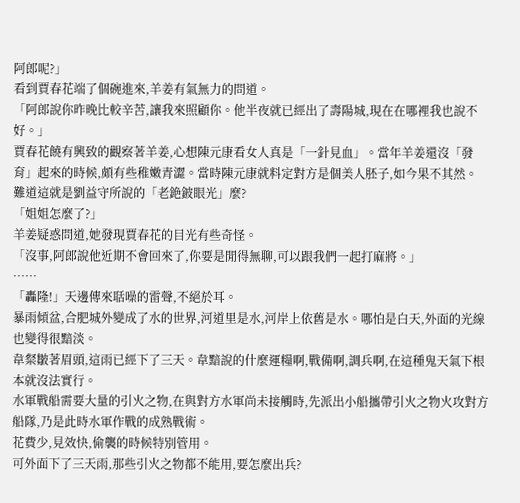阿郎呢?」
看到賈春花端了個碗進來,羊姜有氣無力的問道。
「阿郎說你昨晚比較辛苦,讓我來照顧你。他半夜就已經出了壽陽城,現在在哪裡我也說不好。」
賈春花饒有興致的觀察著羊姜,心想陳元康看女人真是「一針見血」。當年羊姜還沒「發育」起來的時候,頗有些稚嫩青澀。當時陳元康就料定對方是個美人胚子,如今果不其然。
難道這就是劉益守所說的「老銫鈹眼光」麼?
「姐姐怎麼了?」
羊姜疑惑問道,她發現賈春花的目光有些奇怪。
「沒事,阿郎說他近期不會回來了,你要是閒得無聊,可以跟我們一起打麻將。」
……
「轟隆!」天邊傳來聒噪的雷聲,不絕於耳。
暴雨傾盆,合肥城外變成了水的世界,河道里是水,河岸上依舊是水。哪怕是白天,外面的光線也變得很黯淡。
韋粲皺著眉頭,這雨已經下了三天。韋黯說的什麼運糧啊,戰備啊,調兵啊,在這種鬼天氣下根本就沒法實行。
水軍戰船需要大量的引火之物,在與對方水軍尚未接觸時,先派出小船攜帶引火之物火攻對方船隊,乃是此時水軍作戰的成熟戰術。
花費少,見效快,偷襲的時候特別管用。
可外面下了三天雨,那些引火之物都不能用,要怎麼出兵?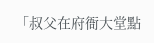「叔父在府衙大堂點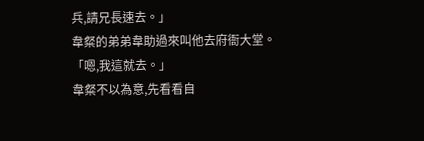兵,請兄長速去。」
韋粲的弟弟韋助過來叫他去府衙大堂。
「嗯,我這就去。」
韋粲不以為意,先看看自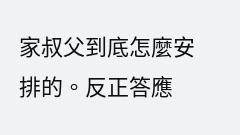家叔父到底怎麼安排的。反正答應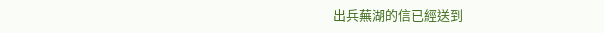出兵蕪湖的信已經送到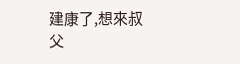建康了,想來叔父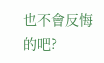也不會反悔的吧?